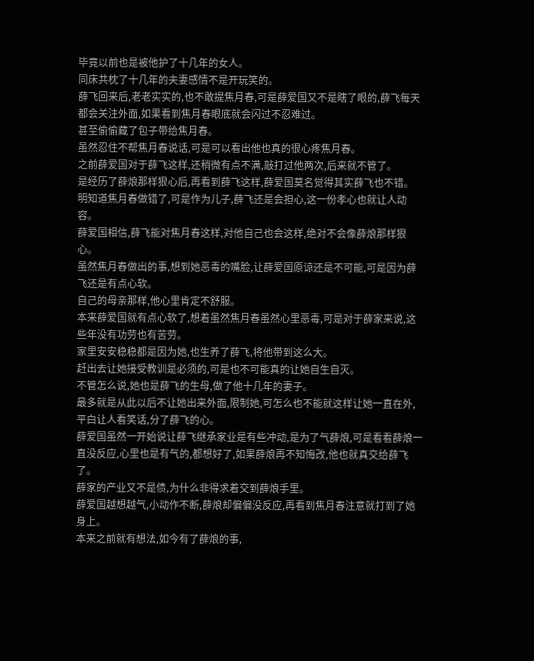毕竟以前也是被他护了十几年的女人。
同床共枕了十几年的夫妻感情不是开玩笑的。
薛飞回来后,老老实实的,也不敢提焦月春,可是薛爱国又不是瞎了眼的,薛飞每天都会关注外面,如果看到焦月春眼底就会闪过不忍难过。
甚至偷偷藏了包子带给焦月春。
虽然忍住不帮焦月春说话,可是可以看出他也真的很心疼焦月春。
之前薛爱国对于薛飞这样,还稍微有点不满,敲打过他两次,后来就不管了。
是经历了薛烺那样狠心后,再看到薛飞这样,薛爱国莫名觉得其实薛飞也不错。
明知道焦月春做错了,可是作为儿子,薛飞还是会担心,这一份孝心也就让人动容。
薛爱国相信,薛飞能对焦月春这样,对他自己也会这样,绝对不会像薛烺那样狠心。
虽然焦月春做出的事,想到她恶毒的嘴脸,让薛爱国原谅还是不可能,可是因为薛飞还是有点心软。
自己的母亲那样,他心里肯定不舒服。
本来薛爱国就有点心软了,想着虽然焦月春虽然心里恶毒,可是对于薛家来说,这些年没有功劳也有苦劳。
家里安安稳稳都是因为她,也生养了薛飞,将他带到这么大。
赶出去让她接受教训是必须的,可是也不可能真的让她自生自灭。
不管怎么说,她也是薛飞的生母,做了他十几年的妻子。
最多就是从此以后不让她出来外面,限制她,可怎么也不能就这样让她一直在外,平白让人看笑话,分了薛飞的心。
薛爱国虽然一开始说让薛飞继承家业是有些冲动,是为了气薛烺,可是看看薛烺一直没反应,心里也是有气的,都想好了,如果薛烺再不知悔改,他也就真交给薛飞了。
薛家的产业又不是债,为什么非得求着交到薛烺手里。
薛爱国越想越气,小动作不断,薛烺却偏偏没反应,再看到焦月春注意就打到了她身上。
本来之前就有想法,如今有了薛烺的事,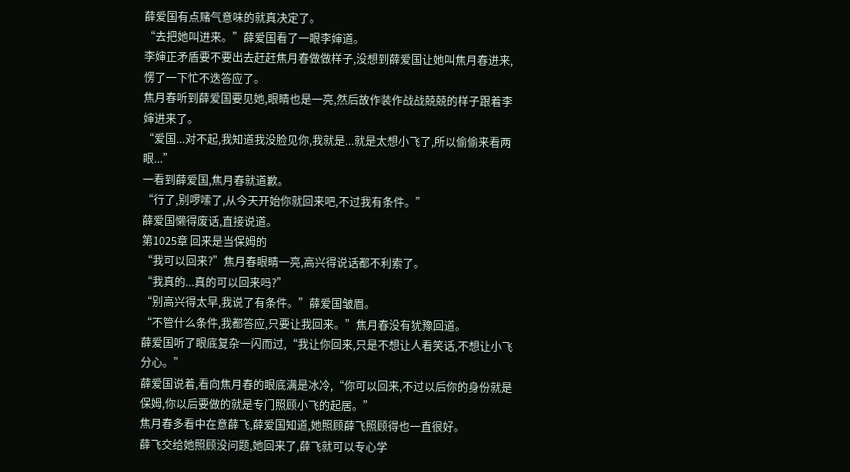薛爱国有点赌气意味的就真决定了。
“去把她叫进来。”薛爱国看了一眼李婶道。
李婶正矛盾要不要出去赶赶焦月春做做样子,没想到薛爱国让她叫焦月春进来,愣了一下忙不迭答应了。
焦月春听到薛爱国要见她,眼睛也是一亮,然后故作装作战战兢兢的样子跟着李婶进来了。
“爱国...对不起,我知道我没脸见你,我就是...就是太想小飞了,所以偷偷来看两眼...”
一看到薛爱国,焦月春就道歉。
“行了,别啰嗦了,从今天开始你就回来吧,不过我有条件。”
薛爱国懒得废话,直接说道。
第1025章 回来是当保姆的
“我可以回来?”焦月春眼睛一亮,高兴得说话都不利索了。
“我真的...真的可以回来吗?”
“别高兴得太早,我说了有条件。”薛爱国皱眉。
“不管什么条件,我都答应,只要让我回来。”焦月春没有犹豫回道。
薛爱国听了眼底复杂一闪而过,“我让你回来,只是不想让人看笑话,不想让小飞分心。”
薛爱国说着,看向焦月春的眼底满是冰冷,“你可以回来,不过以后你的身份就是保姆,你以后要做的就是专门照顾小飞的起居。”
焦月春多看中在意薛飞,薛爱国知道,她照顾薛飞照顾得也一直很好。
薛飞交给她照顾没问题,她回来了,薛飞就可以专心学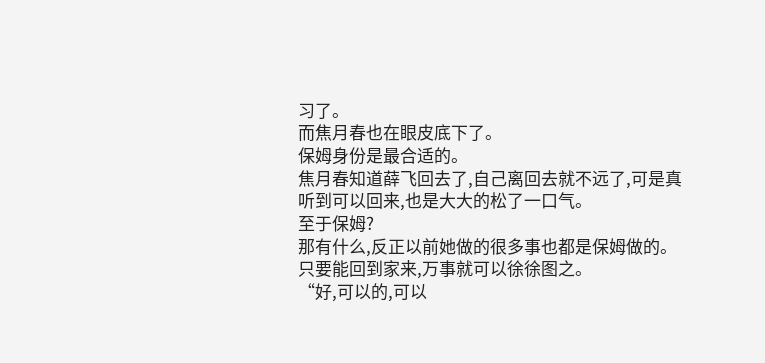习了。
而焦月春也在眼皮底下了。
保姆身份是最合适的。
焦月春知道薛飞回去了,自己离回去就不远了,可是真听到可以回来,也是大大的松了一口气。
至于保姆?
那有什么,反正以前她做的很多事也都是保姆做的。
只要能回到家来,万事就可以徐徐图之。
“好,可以的,可以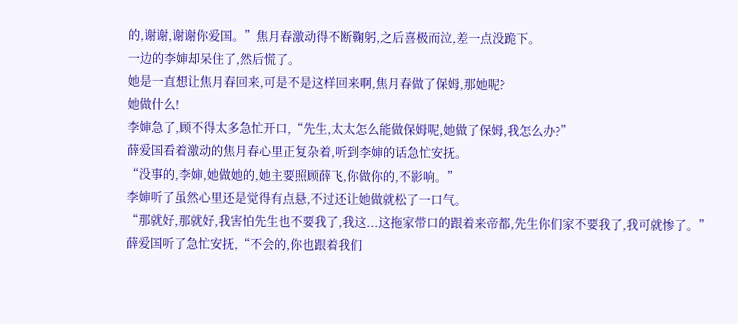的,谢谢,谢谢你爱国。”焦月春激动得不断鞠躬,之后喜极而泣,差一点没跪下。
一边的李婶却呆住了,然后慌了。
她是一直想让焦月春回来,可是不是这样回来啊,焦月春做了保姆,那她呢?
她做什么!
李婶急了,顾不得太多急忙开口,“先生,太太怎么能做保姆呢,她做了保姆,我怎么办?”
薛爱国看着激动的焦月春心里正复杂着,听到李婶的话急忙安抚。
“没事的,李婶,她做她的,她主要照顾薛飞,你做你的,不影响。”
李婶听了虽然心里还是觉得有点悬,不过还让她做就松了一口气。
“那就好,那就好,我害怕先生也不要我了,我这...这拖家带口的跟着来帝都,先生你们家不要我了,我可就惨了。”
薛爱国听了急忙安抚,“不会的,你也跟着我们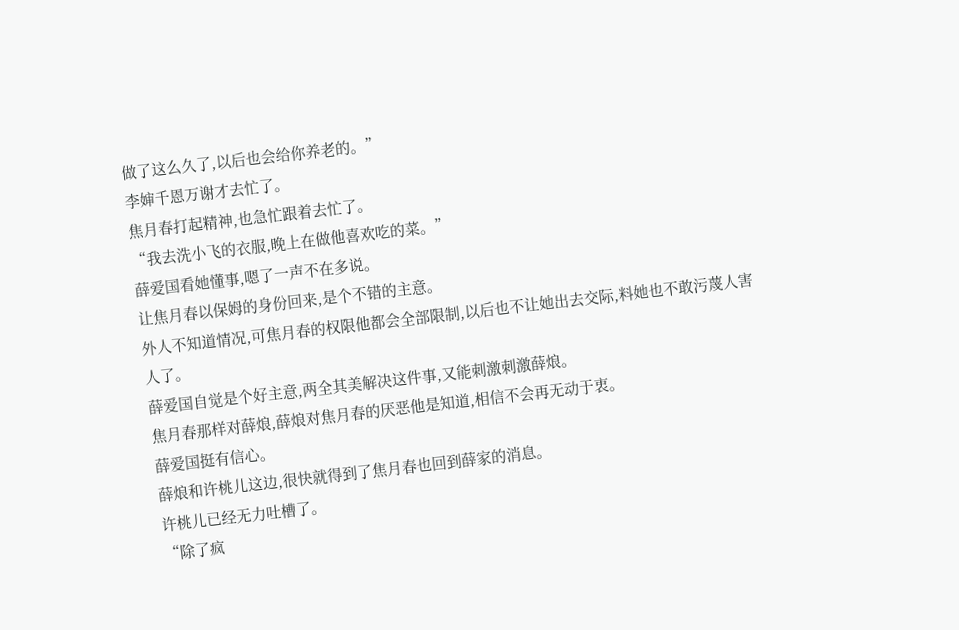做了这么久了,以后也会给你养老的。”
李婶千恩万谢才去忙了。
焦月春打起精神,也急忙跟着去忙了。
“我去洗小飞的衣服,晚上在做他喜欢吃的菜。”
薛爱国看她懂事,嗯了一声不在多说。
让焦月春以保姆的身份回来,是个不错的主意。
外人不知道情况,可焦月春的权限他都会全部限制,以后也不让她出去交际,料她也不敢污蔑人害人了。
薛爱国自觉是个好主意,两全其美解决这件事,又能刺激刺激薛烺。
焦月春那样对薛烺,薛烺对焦月春的厌恶他是知道,相信不会再无动于衷。
薛爱国挺有信心。
薛烺和许桃儿这边,很快就得到了焦月春也回到薛家的消息。
许桃儿已经无力吐槽了。
“除了疯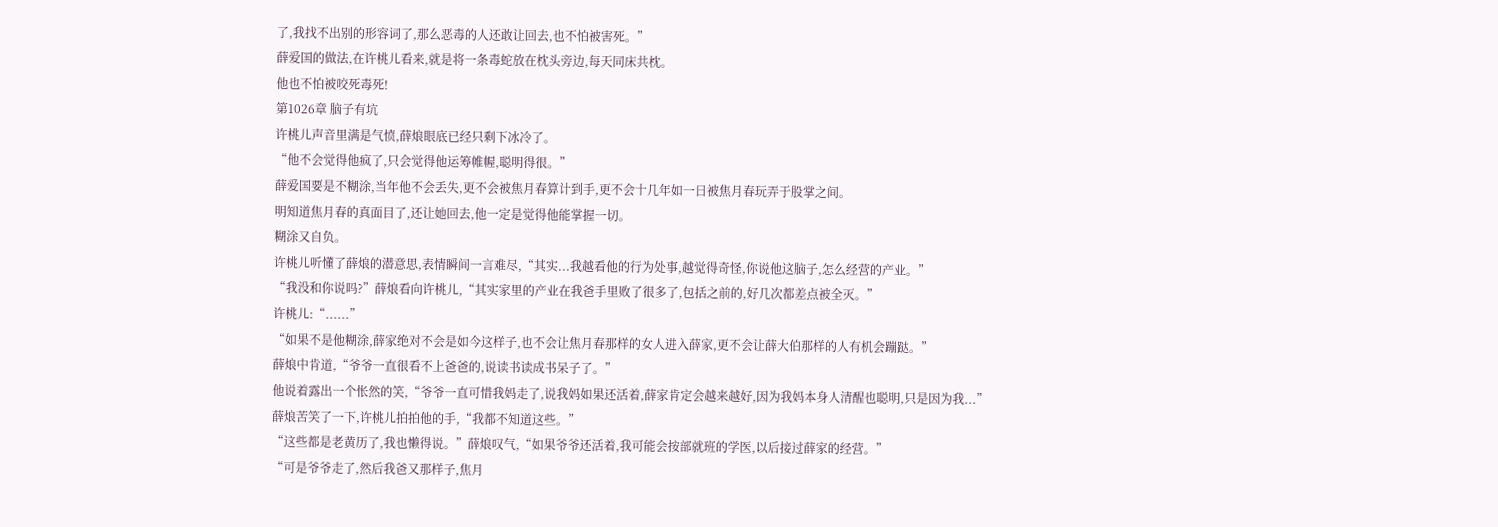了,我找不出别的形容词了,那么恶毒的人还敢让回去,也不怕被害死。”
薛爱国的做法,在许桃儿看来,就是将一条毒蛇放在枕头旁边,每天同床共枕。
他也不怕被咬死毒死!
第1026章 脑子有坑
许桃儿声音里满是气愤,薛烺眼底已经只剩下冰冷了。
“他不会觉得他疯了,只会觉得他运筹帷幄,聪明得很。”
薛爱国要是不糊涂,当年他不会丢失,更不会被焦月春算计到手,更不会十几年如一日被焦月春玩弄于股掌之间。
明知道焦月春的真面目了,还让她回去,他一定是觉得他能掌握一切。
糊涂又自负。
许桃儿听懂了薛烺的潜意思,表情瞬间一言难尽,“其实...我越看他的行为处事,越觉得奇怪,你说他这脑子,怎么经营的产业。”
“我没和你说吗?”薛烺看向许桃儿,“其实家里的产业在我爸手里败了很多了,包括之前的,好几次都差点被全灭。”
许桃儿:“......”
“如果不是他糊涂,薛家绝对不会是如今这样子,也不会让焦月春那样的女人进入薛家,更不会让薛大伯那样的人有机会蹦跶。”
薛烺中肯道,“爷爷一直很看不上爸爸的,说读书读成书呆子了。”
他说着露出一个怅然的笑,“爷爷一直可惜我妈走了,说我妈如果还活着,薛家肯定会越来越好,因为我妈本身人清醒也聪明,只是因为我...”
薛烺苦笑了一下,许桃儿拍拍他的手,“我都不知道这些。”
“这些都是老黄历了,我也懒得说。”薛烺叹气,“如果爷爷还活着,我可能会按部就班的学医,以后接过薛家的经营。”
“可是爷爷走了,然后我爸又那样子,焦月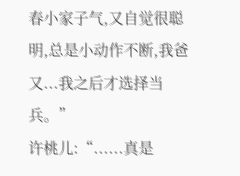春小家子气,又自觉很聪明,总是小动作不断,我爸又...我之后才选择当兵。”
许桃儿:“......真是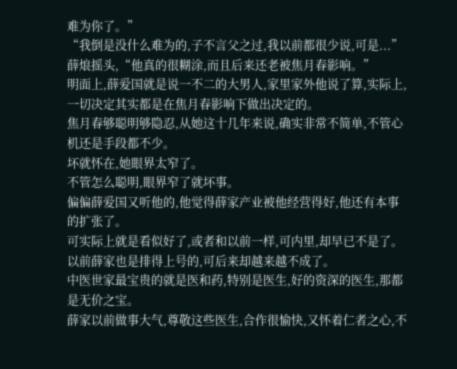难为你了。”
“我倒是没什么难为的,子不言父之过,我以前都很少说,可是...”
薛烺摇头,“他真的很糊涂,而且后来还老被焦月春影响。”
明面上,薛爱国就是说一不二的大男人,家里家外他说了算,实际上,一切决定其实都是在焦月春影响下做出决定的。
焦月春够聪明够隐忍,从她这十几年来说,确实非常不简单,不管心机还是手段都不少。
坏就怀在,她眼界太窄了。
不管怎么聪明,眼界窄了就坏事。
偏偏薛爱国又听他的,他觉得薛家产业被他经营得好,他还有本事的扩张了。
可实际上就是看似好了,或者和以前一样,可内里,却早已不是了。
以前薛家也是排得上号的,可后来却越来越不成了。
中医世家最宝贵的就是医和药,特别是医生,好的资深的医生,那都是无价之宝。
薛家以前做事大气,尊敬这些医生,合作很愉快,又怀着仁者之心,不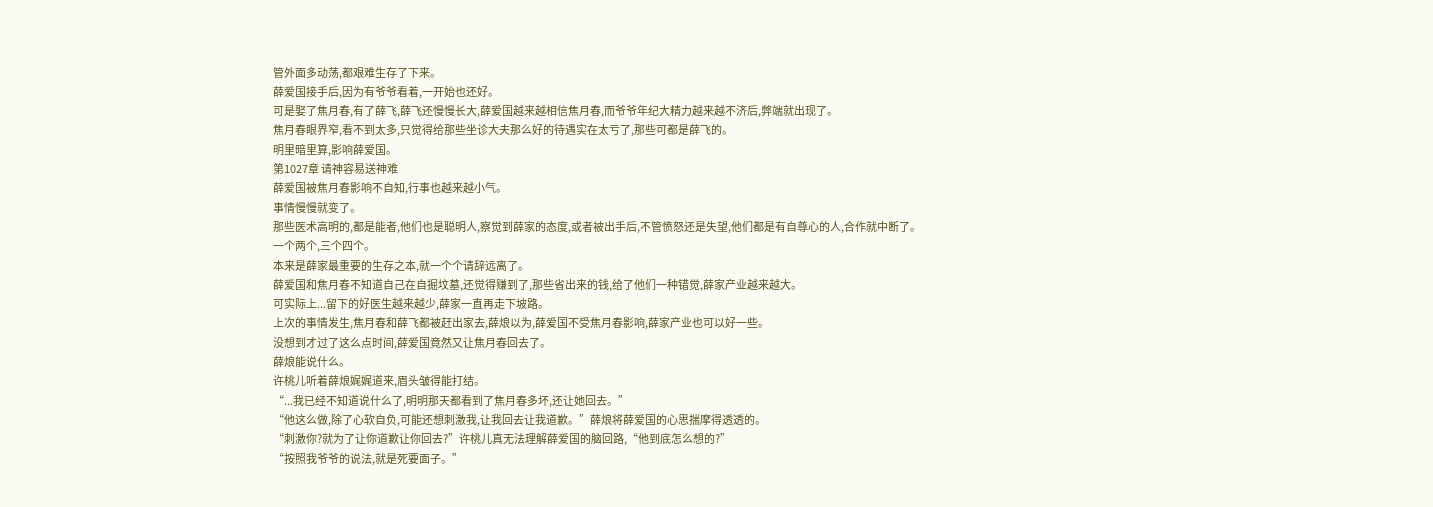管外面多动荡,都艰难生存了下来。
薛爱国接手后,因为有爷爷看着,一开始也还好。
可是娶了焦月春,有了薛飞,薛飞还慢慢长大,薛爱国越来越相信焦月春,而爷爷年纪大精力越来越不济后,弊端就出现了。
焦月春眼界窄,看不到太多,只觉得给那些坐诊大夫那么好的待遇实在太亏了,那些可都是薛飞的。
明里暗里算,影响薛爱国。
第1027章 请神容易送神难
薛爱国被焦月春影响不自知,行事也越来越小气。
事情慢慢就变了。
那些医术高明的,都是能者,他们也是聪明人,察觉到薛家的态度,或者被出手后,不管愤怒还是失望,他们都是有自尊心的人,合作就中断了。
一个两个,三个四个。
本来是薛家最重要的生存之本,就一个个请辞远离了。
薛爱国和焦月春不知道自己在自掘坟墓,还觉得赚到了,那些省出来的钱,给了他们一种错觉,薛家产业越来越大。
可实际上...留下的好医生越来越少,薛家一直再走下坡路。
上次的事情发生,焦月春和薛飞都被赶出家去,薛烺以为,薛爱国不受焦月春影响,薛家产业也可以好一些。
没想到才过了这么点时间,薛爱国竟然又让焦月春回去了。
薛烺能说什么。
许桃儿听着薛烺娓娓道来,眉头皱得能打结。
“...我已经不知道说什么了,明明那天都看到了焦月春多坏,还让她回去。”
“他这么做,除了心软自负,可能还想刺激我,让我回去让我道歉。”薛烺将薛爱国的心思揣摩得透透的。
“刺激你?就为了让你道歉让你回去?”许桃儿真无法理解薛爱国的脑回路,“他到底怎么想的?”
“按照我爷爷的说法,就是死要面子。”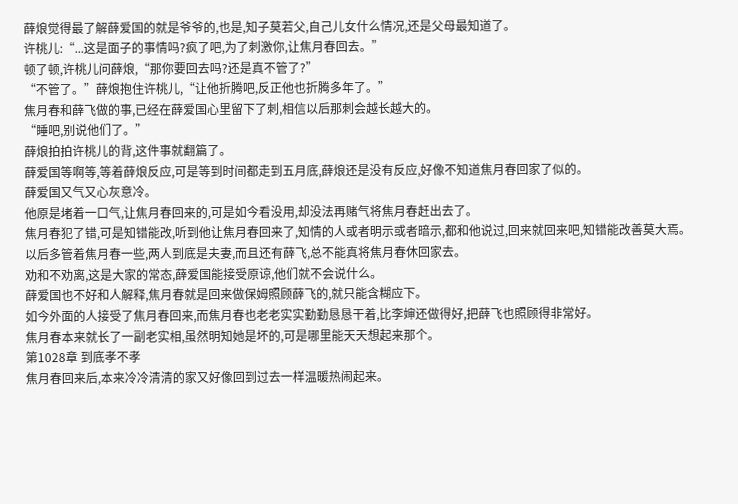薛烺觉得最了解薛爱国的就是爷爷的,也是,知子莫若父,自己儿女什么情况,还是父母最知道了。
许桃儿:“...这是面子的事情吗?疯了吧,为了刺激你,让焦月春回去。”
顿了顿,许桃儿问薛烺,“那你要回去吗?还是真不管了?”
“不管了。”薛烺抱住许桃儿,“让他折腾吧,反正他也折腾多年了。”
焦月春和薛飞做的事,已经在薛爱国心里留下了刺,相信以后那刺会越长越大的。
“睡吧,别说他们了。”
薛烺拍拍许桃儿的背,这件事就翻篇了。
薛爱国等啊等,等着薛烺反应,可是等到时间都走到五月底,薛烺还是没有反应,好像不知道焦月春回家了似的。
薛爱国又气又心灰意冷。
他原是堵着一口气,让焦月春回来的,可是如今看没用,却没法再赌气将焦月春赶出去了。
焦月春犯了错,可是知错能改,听到他让焦月春回来了,知情的人或者明示或者暗示,都和他说过,回来就回来吧,知错能改善莫大焉。
以后多管着焦月春一些,两人到底是夫妻,而且还有薛飞,总不能真将焦月春休回家去。
劝和不劝离,这是大家的常态,薛爱国能接受原谅,他们就不会说什么。
薛爱国也不好和人解释,焦月春就是回来做保姆照顾薛飞的,就只能含糊应下。
如今外面的人接受了焦月春回来,而焦月春也老老实实勤勤恳恳干着,比李婶还做得好,把薛飞也照顾得非常好。
焦月春本来就长了一副老实相,虽然明知她是坏的,可是哪里能天天想起来那个。
第1028章 到底孝不孝
焦月春回来后,本来冷冷清清的家又好像回到过去一样温暖热闹起来。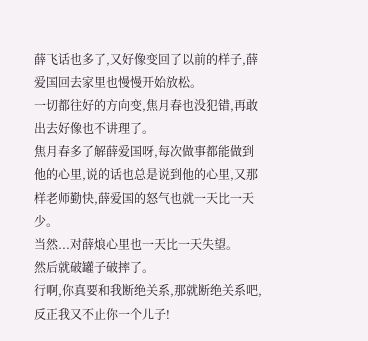薛飞话也多了,又好像变回了以前的样子,薛爱国回去家里也慢慢开始放松。
一切都往好的方向变,焦月春也没犯错,再敢出去好像也不讲理了。
焦月春多了解薛爱国呀,每次做事都能做到他的心里,说的话也总是说到他的心里,又那样老师勤快,薛爱国的怒气也就一天比一天少。
当然...对薛烺心里也一天比一天失望。
然后就破罐子破摔了。
行啊,你真要和我断绝关系,那就断绝关系吧,反正我又不止你一个儿子!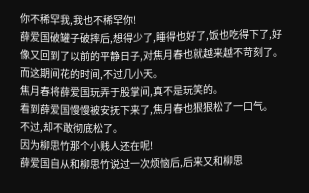你不稀罕我,我也不稀罕你!
薛爱国破罐子破摔后,想得少了,睡得也好了,饭也吃得下了,好像又回到了以前的平静日子,对焦月春也就越来越不苛刻了。
而这期间花的时间,不过几小天。
焦月春将薛爱国玩弄于股掌间,真不是玩笑的。
看到薛爱国慢慢被安抚下来了,焦月春也狠狠松了一口气。
不过,却不敢彻底松了。
因为柳思竹那个小贱人还在呢!
薛爱国自从和柳思竹说过一次烦恼后,后来又和柳思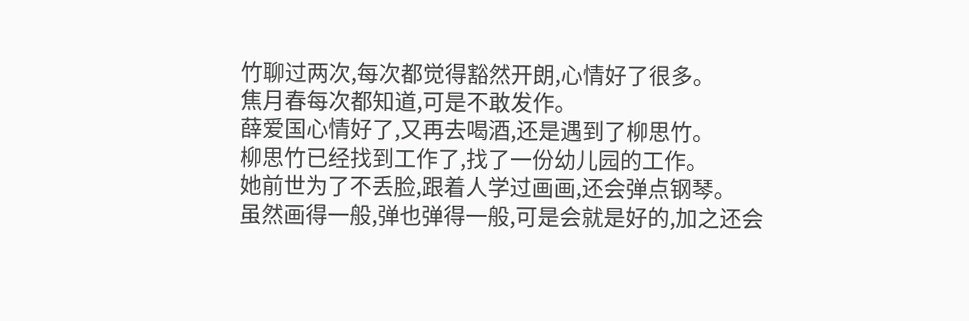竹聊过两次,每次都觉得豁然开朗,心情好了很多。
焦月春每次都知道,可是不敢发作。
薛爱国心情好了,又再去喝酒,还是遇到了柳思竹。
柳思竹已经找到工作了,找了一份幼儿园的工作。
她前世为了不丢脸,跟着人学过画画,还会弹点钢琴。
虽然画得一般,弹也弹得一般,可是会就是好的,加之还会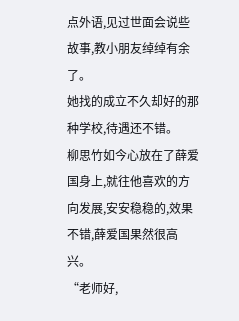点外语,见过世面会说些故事,教小朋友绰绰有余了。
她找的成立不久却好的那种学校,待遇还不错。
柳思竹如今心放在了薛爱国身上,就往他喜欢的方向发展,安安稳稳的,效果不错,薛爱国果然很高兴。
“老师好,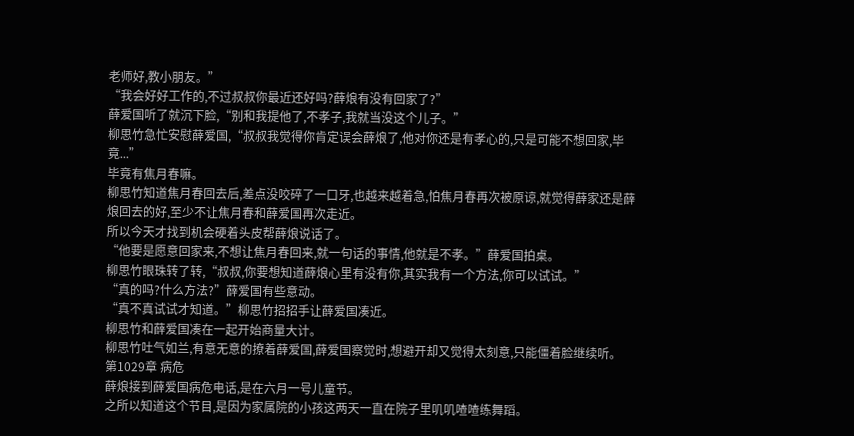老师好,教小朋友。”
“我会好好工作的,不过叔叔你最近还好吗?薛烺有没有回家了?”
薛爱国听了就沉下脸,“别和我提他了,不孝子,我就当没这个儿子。”
柳思竹急忙安慰薛爱国,“叔叔我觉得你肯定误会薛烺了,他对你还是有孝心的,只是可能不想回家,毕竟...”
毕竟有焦月春嘛。
柳思竹知道焦月春回去后,差点没咬碎了一口牙,也越来越着急,怕焦月春再次被原谅,就觉得薛家还是薛烺回去的好,至少不让焦月春和薛爱国再次走近。
所以今天才找到机会硬着头皮帮薛烺说话了。
“他要是愿意回家来,不想让焦月春回来,就一句话的事情,他就是不孝。”薛爱国拍桌。
柳思竹眼珠转了转,“叔叔,你要想知道薛烺心里有没有你,其实我有一个方法,你可以试试。”
“真的吗?什么方法?”薛爱国有些意动。
“真不真试试才知道。”柳思竹招招手让薛爱国凑近。
柳思竹和薛爱国凑在一起开始商量大计。
柳思竹吐气如兰,有意无意的撩着薛爱国,薛爱国察觉时,想避开却又觉得太刻意,只能僵着脸继续听。
第1029章 病危
薛烺接到薛爱国病危电话,是在六月一号儿童节。
之所以知道这个节目,是因为家属院的小孩这两天一直在院子里叽叽喳喳练舞蹈。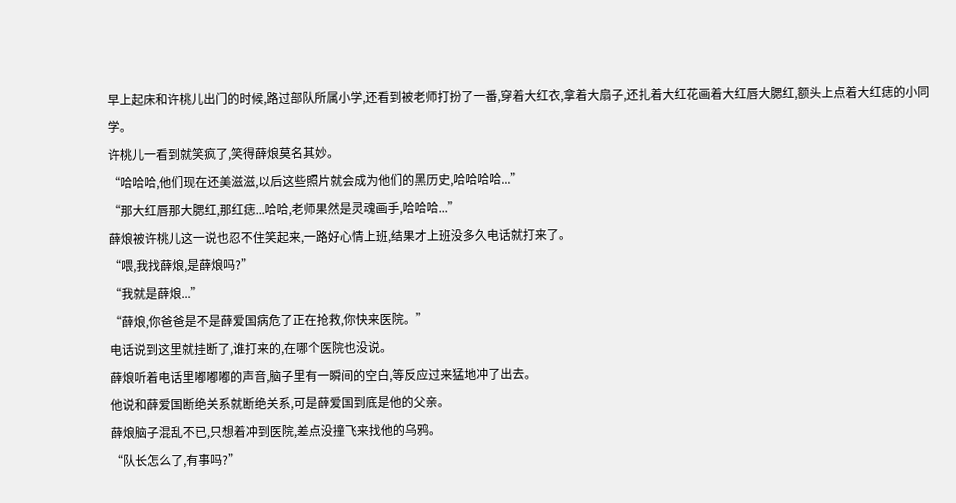早上起床和许桃儿出门的时候,路过部队所属小学,还看到被老师打扮了一番,穿着大红衣,拿着大扇子,还扎着大红花画着大红唇大腮红,额头上点着大红痣的小同学。
许桃儿一看到就笑疯了,笑得薛烺莫名其妙。
“哈哈哈,他们现在还美滋滋,以后这些照片就会成为他们的黑历史,哈哈哈哈...”
“那大红唇那大腮红,那红痣...哈哈,老师果然是灵魂画手,哈哈哈...”
薛烺被许桃儿这一说也忍不住笑起来,一路好心情上班,结果才上班没多久电话就打来了。
“喂,我找薛烺,是薛烺吗?”
“我就是薛烺...”
“薛烺,你爸爸是不是薛爱国病危了正在抢救,你快来医院。”
电话说到这里就挂断了,谁打来的,在哪个医院也没说。
薛烺听着电话里嘟嘟嘟的声音,脑子里有一瞬间的空白,等反应过来猛地冲了出去。
他说和薛爱国断绝关系就断绝关系,可是薛爱国到底是他的父亲。
薛烺脑子混乱不已,只想着冲到医院,差点没撞飞来找他的乌鸦。
“队长怎么了,有事吗?”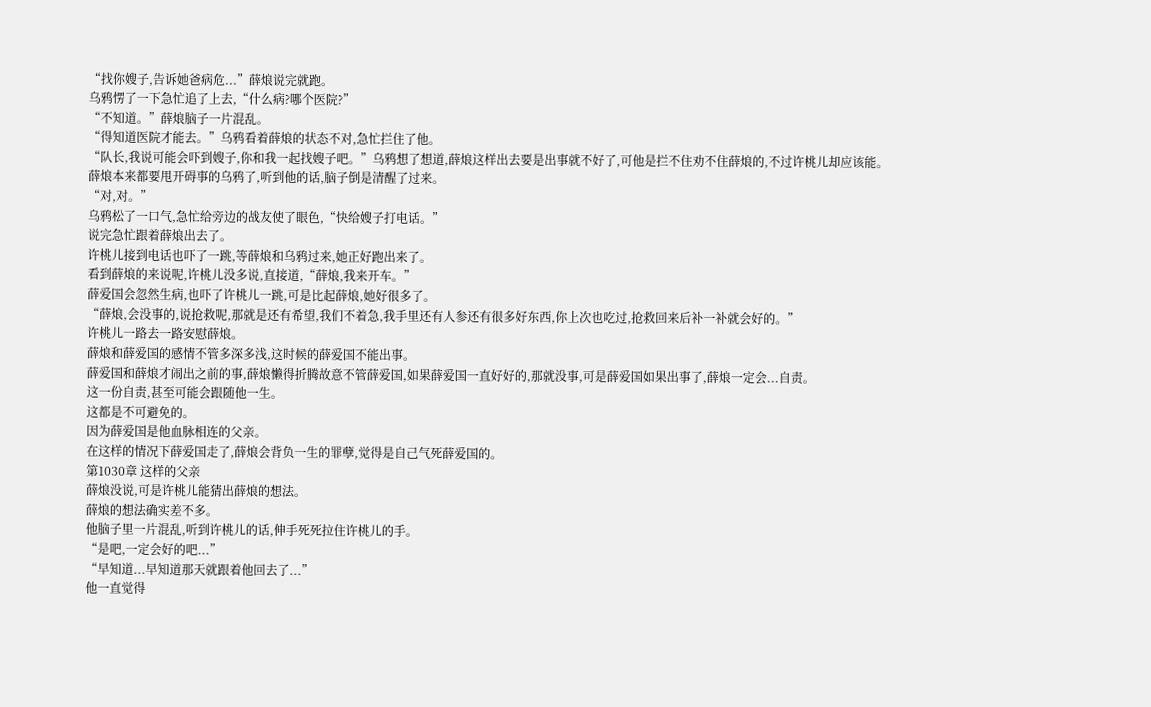“找你嫂子,告诉她爸病危...”薛烺说完就跑。
乌鸦愣了一下急忙追了上去,“什么病?哪个医院?”
“不知道。”薛烺脑子一片混乱。
“得知道医院才能去。”乌鸦看着薛烺的状态不对,急忙拦住了他。
“队长,我说可能会吓到嫂子,你和我一起找嫂子吧。”乌鸦想了想道,薛烺这样出去要是出事就不好了,可他是拦不住劝不住薛烺的,不过许桃儿却应该能。
薛烺本来都要甩开碍事的乌鸦了,听到他的话,脑子倒是清醒了过来。
“对,对。”
乌鸦松了一口气,急忙给旁边的战友使了眼色,“快给嫂子打电话。”
说完急忙跟着薛烺出去了。
许桃儿接到电话也吓了一跳,等薛烺和乌鸦过来,她正好跑出来了。
看到薛烺的来说呢,许桃儿没多说,直接道,“薛烺,我来开车。”
薛爱国会忽然生病,也吓了许桃儿一跳,可是比起薛烺,她好很多了。
“薛烺,会没事的,说抢救呢,那就是还有希望,我们不着急,我手里还有人参还有很多好东西,你上次也吃过,抢救回来后补一补就会好的。”
许桃儿一路去一路安慰薛烺。
薛烺和薛爱国的感情不管多深多浅,这时候的薛爱国不能出事。
薛爱国和薛烺才闹出之前的事,薛烺懒得折腾故意不管薛爱国,如果薛爱国一直好好的,那就没事,可是薛爱国如果出事了,薛烺一定会...自责。
这一份自责,甚至可能会跟随他一生。
这都是不可避免的。
因为薛爱国是他血脉相连的父亲。
在这样的情况下薛爱国走了,薛烺会背负一生的罪孽,觉得是自己气死薛爱国的。
第1030章 这样的父亲
薛烺没说,可是许桃儿能猜出薛烺的想法。
薛烺的想法确实差不多。
他脑子里一片混乱,听到许桃儿的话,伸手死死拉住许桃儿的手。
“是吧,一定会好的吧...”
“早知道...早知道那天就跟着他回去了...”
他一直觉得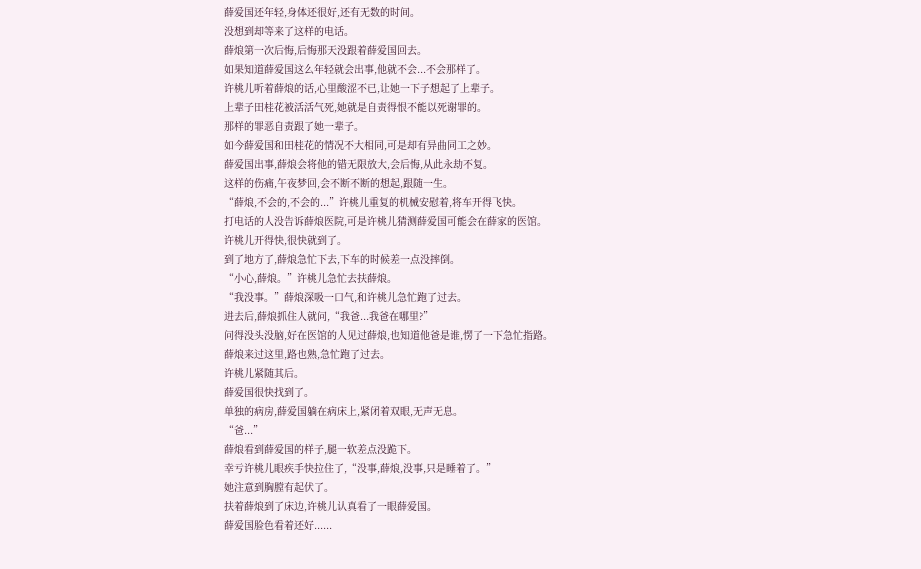薛爱国还年轻,身体还很好,还有无数的时间。
没想到却等来了这样的电话。
薛烺第一次后悔,后悔那天没跟着薛爱国回去。
如果知道薛爱国这么年轻就会出事,他就不会...不会那样了。
许桃儿听着薛烺的话,心里酸涩不已,让她一下子想起了上辈子。
上辈子田桂花被活活气死,她就是自责得恨不能以死谢罪的。
那样的罪恶自责跟了她一辈子。
如今薛爱国和田桂花的情况不大相同,可是却有异曲同工之妙。
薛爱国出事,薛烺会将他的错无限放大,会后悔,从此永劫不复。
这样的伤痛,午夜梦回,会不断不断的想起,跟随一生。
“薛烺,不会的,不会的...”许桃儿重复的机械安慰着,将车开得飞快。
打电话的人没告诉薛烺医院,可是许桃儿猜测薛爱国可能会在薛家的医馆。
许桃儿开得快,很快就到了。
到了地方了,薛烺急忙下去,下车的时候差一点没摔倒。
“小心,薛烺。”许桃儿急忙去扶薛烺。
“我没事。”薛烺深吸一口气,和许桃儿急忙跑了过去。
进去后,薛烺抓住人就问,“我爸...我爸在哪里?”
问得没头没脑,好在医馆的人见过薛烺,也知道他爸是谁,愣了一下急忙指路。
薛烺来过这里,路也熟,急忙跑了过去。
许桃儿紧随其后。
薛爱国很快找到了。
单独的病房,薛爱国躺在病床上,紧闭着双眼,无声无息。
“爸...”
薛烺看到薛爱国的样子,腿一软差点没跪下。
幸亏许桃儿眼疾手快拉住了,“没事,薛烺,没事,只是睡着了。”
她注意到胸膛有起伏了。
扶着薛烺到了床边,许桃儿认真看了一眼薛爱国。
薛爱国脸色看着还好......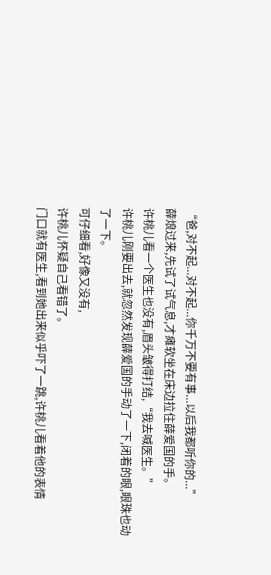“爸,对不起...对不起...你千万不要有事...以后我都听你的...”
薛烺过来,先试了试气息,才瘫软坐在床边拉住薛爱国的手。
许桃儿看一个医生也没有,眉头皱得打结,“我去喊医生。”
许桃儿刚要出去,就忽然发现薛爱国的手动了一下,闭着的眼,眼珠也动了一下。
可仔细看,好像又没有,
许桃儿怀疑自己看错了。
门口就有医生,看到她出来似乎吓了一跳,许桃儿看着他的表情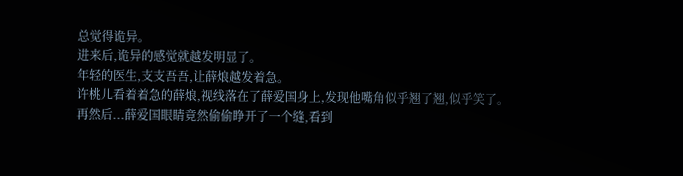总觉得诡异。
进来后,诡异的感觉就越发明显了。
年轻的医生,支支吾吾,让薛烺越发着急。
许桃儿看着着急的薛烺,视线落在了薛爱国身上,发现他嘴角似乎翘了翘,似乎笑了。
再然后...薛爱国眼睛竟然偷偷睁开了一个缝,看到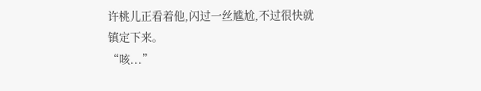许桃儿正看着他,闪过一丝尴尬,不过很快就镇定下来。
“咳...”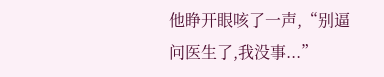他睁开眼咳了一声,“别逼问医生了,我没事...”